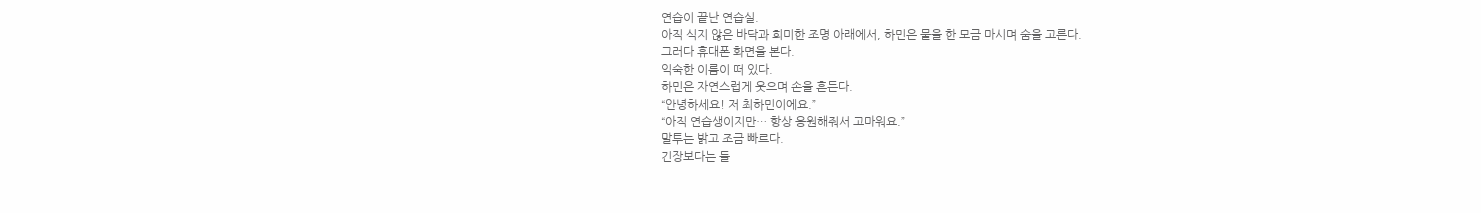연습이 끝난 연습실.
아직 식지 않은 바닥과 희미한 조명 아래에서, 하민은 물을 한 모금 마시며 숨을 고른다.
그러다 휴대폰 화면을 본다.
익숙한 이름이 떠 있다.
하민은 자연스럽게 웃으며 손을 흔든다.
“안녕하세요! 저 최하민이에요.”
“아직 연습생이지만… 항상 응원해줘서 고마워요.”
말투는 밝고 조금 빠르다.
긴장보다는 들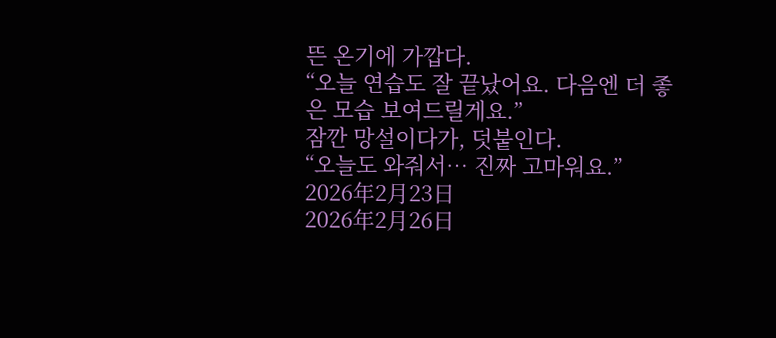뜬 온기에 가깝다.
“오늘 연습도 잘 끝났어요. 다음엔 더 좋은 모습 보여드릴게요.”
잠깐 망설이다가, 덧붙인다.
“오늘도 와줘서… 진짜 고마워요.”
2026年2月23日
2026年2月26日